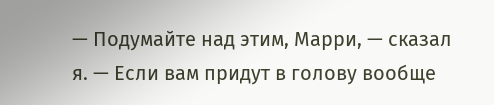— Подумайте над этим, Марри, — сказал я. — Если вам придут в голову вообще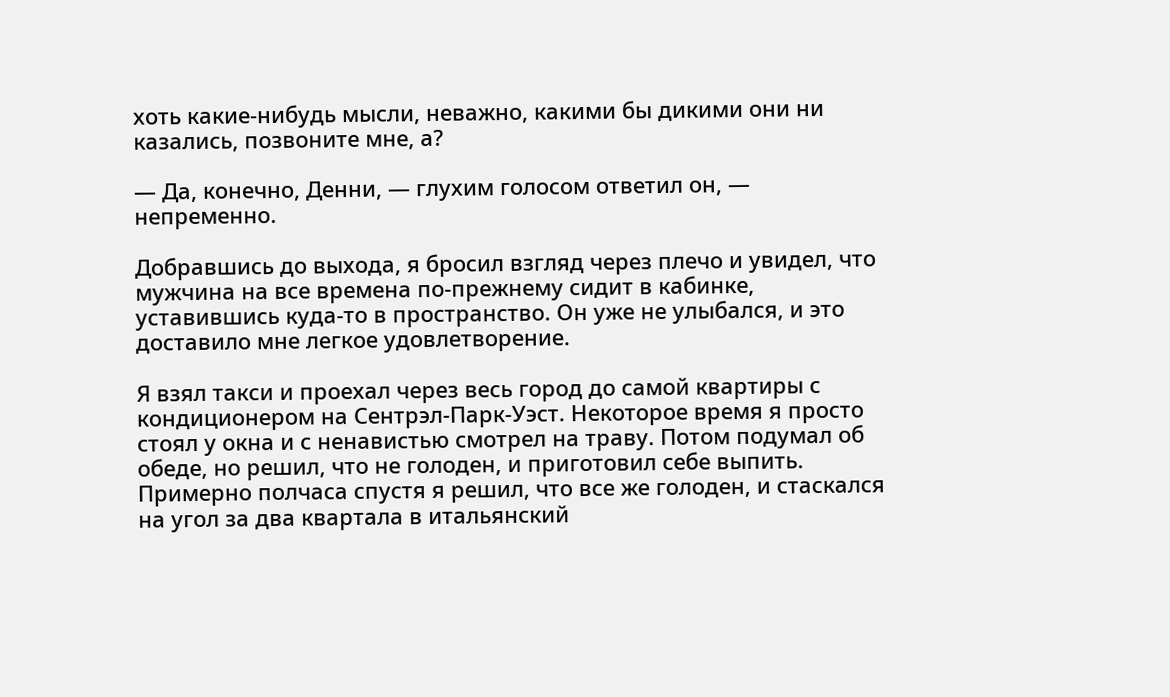хоть какие-нибудь мысли, неважно, какими бы дикими они ни казались, позвоните мне, а?

— Да, конечно, Денни, — глухим голосом ответил он, — непременно.

Добравшись до выхода, я бросил взгляд через плечо и увидел, что мужчина на все времена по-прежнему сидит в кабинке, уставившись куда-то в пространство. Он уже не улыбался, и это доставило мне легкое удовлетворение.

Я взял такси и проехал через весь город до самой квартиры с кондиционером на Сентрэл-Парк-Уэст. Некоторое время я просто стоял у окна и с ненавистью смотрел на траву. Потом подумал об обеде, но решил, что не голоден, и приготовил себе выпить. Примерно полчаса спустя я решил, что все же голоден, и стаскался на угол за два квартала в итальянский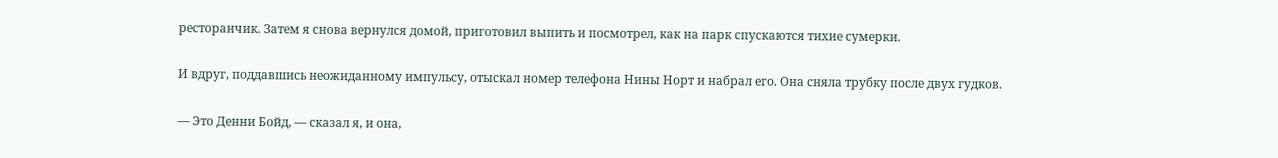ресторанчик. Затем я снова вернулся домой, приготовил выпить и посмотрел, как на парк спускаются тихие сумерки.

И вдруг, поддавшись неожиданному импульсу, отыскал номер телефона Нины Норт и набрал его. Она сняла трубку после двух гудков.

— Это Денни Бойд, — сказал я, и она,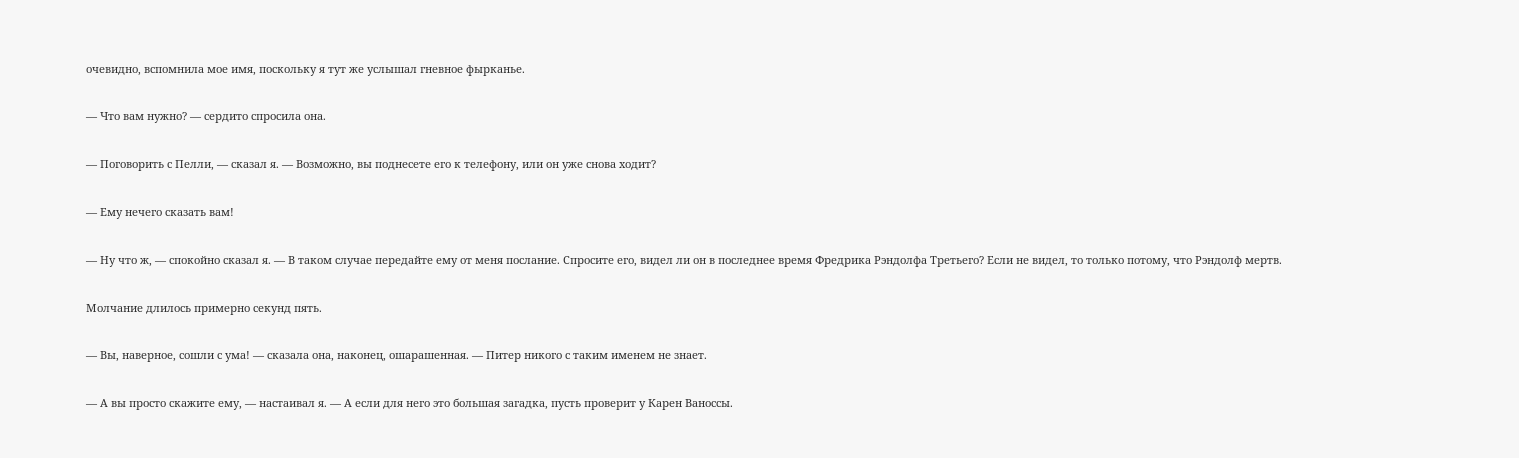очевидно, вспомнила мое имя, поскольку я тут же услышал гневное фырканье.

— Что вам нужно? — сердито спросила она.

— Поговорить с Пелли, — сказал я. — Возможно, вы поднесете его к телефону, или он уже снова ходит?

— Ему нечего сказать вам!

— Ну что ж, — спокойно сказал я. — В таком случае передайте ему от меня послание. Спросите его, видел ли он в последнее время Фредрика Рэндолфа Третьего? Если не видел, то только потому, что Рэндолф мертв.

Молчание длилось примерно секунд пять.

— Вы, наверное, сошли с ума! — сказала она, наконец, ошарашенная. — Питер никого с таким именем не знает.

— А вы просто скажите ему, — настаивал я. — А если для него это большая загадка, пусть проверит у Карен Ваноссы.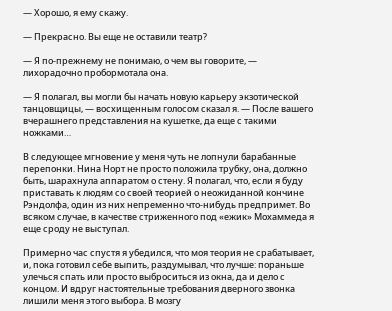— Хорошо, я ему скажу.

— Прекрасно. Вы еще не оставили театр?

— Я по-прежнему не понимаю, о чем вы говорите, — лихорадочно пробормотала она.

— Я полагал, вы могли бы начать новую карьеру экзотической танцовщицы, — восхищенным голосом сказал я. — После вашего вчерашнего представления на кушетке, да еще с такими ножками…

В следующее мгновение у меня чуть не лопнули барабанные перепонки. Нина Норт не просто положила трубку, она, должно быть, шарахнула аппаратом о стену. Я полагал, что, если я буду приставать к людям со своей теорией о неожиданной кончине Рэндолфа, один из них непременно что-нибудь предпримет. Во всяком случае, в качестве стриженного под «ежик» Мохаммеда я еще сроду не выступал.

Примерно час спустя я убедился, что моя теория не срабатывает, и, пока готовил себе выпить, раздумывал, что лучше: пораньше улечься спать или просто выброситься из окна, да и дело с концом. И вдруг настоятельные требования дверного звонка лишили меня этого выбора. В мозгу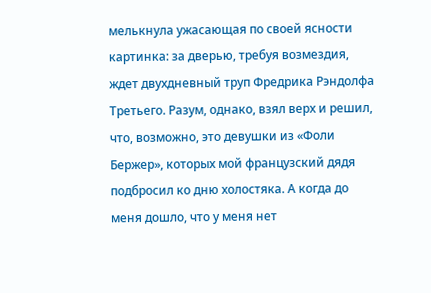мелькнула ужасающая по своей ясности картинка: за дверью, требуя возмездия, ждет двухдневный труп Фредрика Рэндолфа Третьего. Разум, однако, взял верх и решил, что, возможно, это девушки из «Фоли Бержер», которых мой французский дядя подбросил ко дню холостяка. А когда до меня дошло, что у меня нет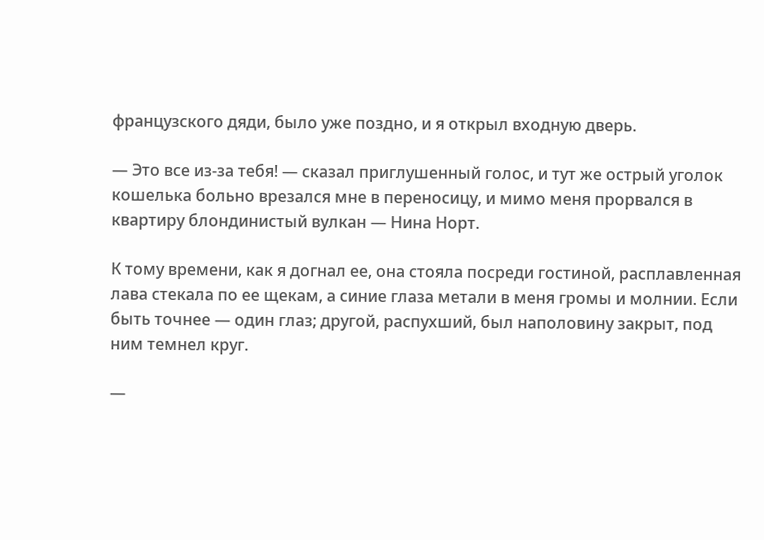французского дяди, было уже поздно, и я открыл входную дверь.

— Это все из-за тебя! — сказал приглушенный голос, и тут же острый уголок кошелька больно врезался мне в переносицу, и мимо меня прорвался в квартиру блондинистый вулкан — Нина Норт.

К тому времени, как я догнал ее, она стояла посреди гостиной, расплавленная лава стекала по ее щекам, а синие глаза метали в меня громы и молнии. Если быть точнее — один глаз; другой, распухший, был наполовину закрыт, под ним темнел круг.

—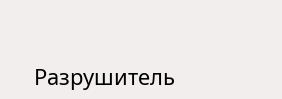Разрушитель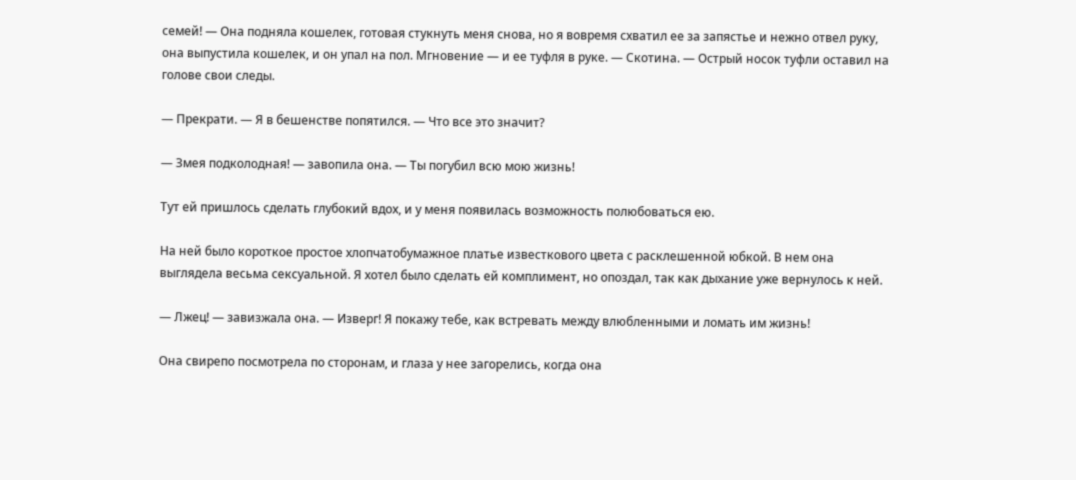семей! — Она подняла кошелек, готовая стукнуть меня снова, но я вовремя схватил ее за запястье и нежно отвел руку, она выпустила кошелек, и он упал на пол. Мгновение — и ее туфля в руке. — Скотина. — Острый носок туфли оставил на голове свои следы.

— Прекрати. — Я в бешенстве попятился. — Что все это значит?

— Змея подколодная! — завопила она. — Ты погубил всю мою жизнь!

Тут ей пришлось сделать глубокий вдох, и у меня появилась возможность полюбоваться ею.

На ней было короткое простое хлопчатобумажное платье известкового цвета с расклешенной юбкой. В нем она выглядела весьма сексуальной. Я хотел было сделать ей комплимент, но опоздал, так как дыхание уже вернулось к ней.

— Лжец! — завизжала она. — Изверг! Я покажу тебе, как встревать между влюбленными и ломать им жизнь!

Она свирепо посмотрела по сторонам, и глаза у нее загорелись, когда она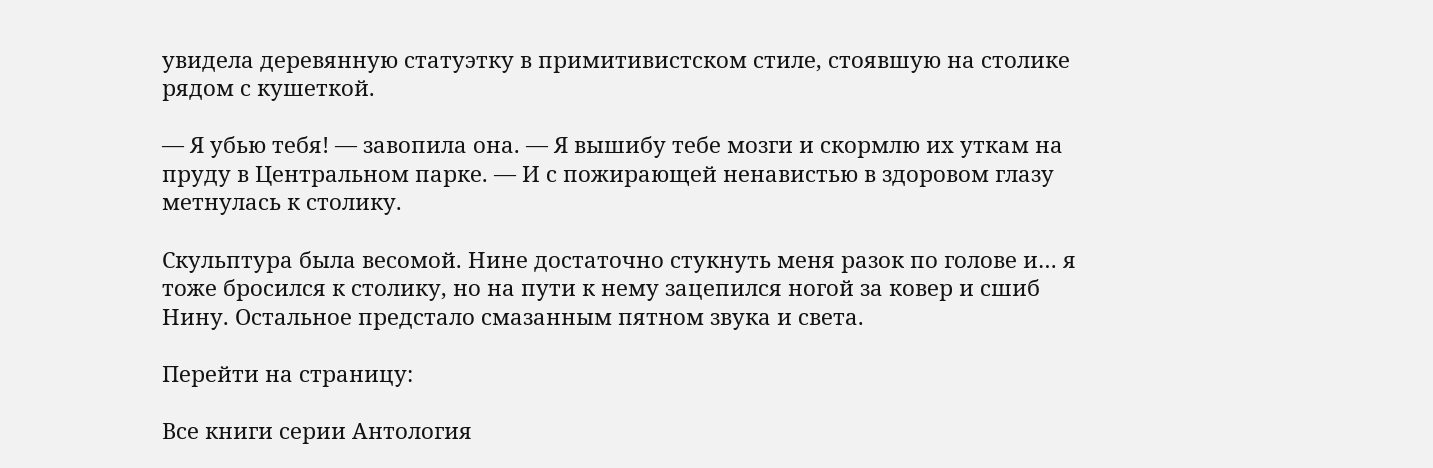увидела деревянную статуэтку в примитивистском стиле, стоявшую на столике рядом с кушеткой.

— Я убью тебя! — завопила она. — Я вышибу тебе мозги и скормлю их уткам на пруду в Центральном парке. — И с пожирающей ненавистью в здоровом глазу метнулась к столику.

Скульптура была весомой. Нине достаточно стукнуть меня разок по голове и… я тоже бросился к столику, но на пути к нему зацепился ногой за ковер и сшиб Нину. Остальное предстало смазанным пятном звука и света.

Перейти на страницу:

Все книги серии Антология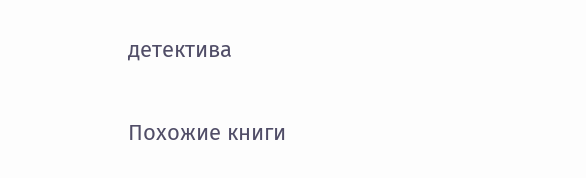детектива

Похожие книги